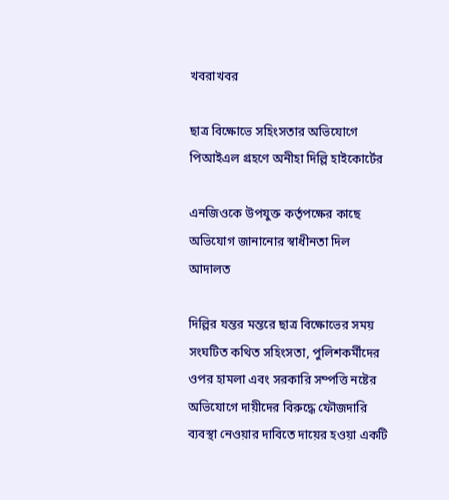খবরাখবর

ছাত্র বিক্ষোভে সহিংসতার অভিযোগে পিআইএল গ্রহণে অনীহা দিল্লি হাইকোর্টের

এনজিওকে উপযুক্ত কর্তৃপক্ষের কাছে অভিযোগ জানানোর স্বাধীনতা দিল আদালত

দিল্লির যন্তর মন্তরে ছাত্র বিক্ষোভের সময় সংঘটিত কথিত সহিংসতা, পুলিশকর্মীদের ওপর হামলা এবং সরকারি সম্পত্তি নষ্টের অভিযোগে দায়ীদের বিরুদ্ধে ফৌজদারি ব্যবস্থা নেওয়ার দাবিতে দায়ের হওয়া একটি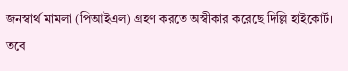জনস্বার্থ মামলা (পিআইএল) গ্রহণ করতে অস্বীকার করেছে দিল্লি হাইকোর্ট। তবে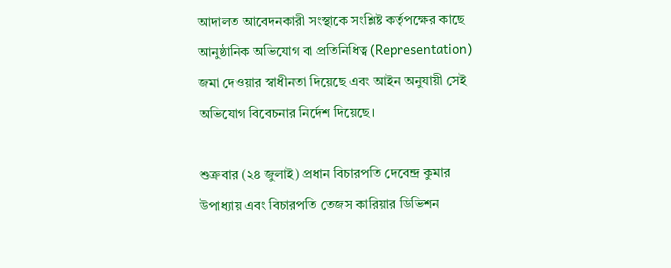আদালত আবেদনকারী সংস্থাকে সংশ্লিষ্ট কর্তৃপক্ষের কাছে আনুষ্ঠানিক অভিযোগ বা প্রতিনিধিত্ব (Representation) জমা দেওয়ার স্বাধীনতা দিয়েছে এবং আইন অনুযায়ী সেই অভিযোগ বিবেচনার নির্দেশ দিয়েছে।

শুক্রবার (২৪ জুলাই) প্রধান বিচারপতি দেবেন্দ্র কুমার উপাধ্যায় এবং বিচারপতি তেজস কারিয়ার ডিভিশন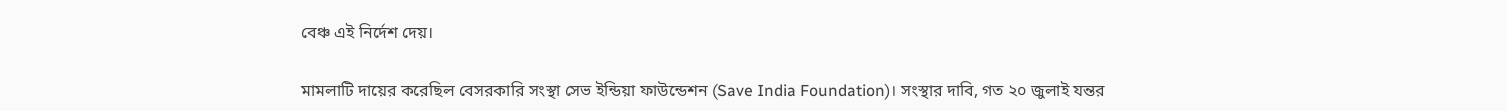বেঞ্চ এই নির্দেশ দেয়।

মামলাটি দায়ের করেছিল বেসরকারি সংস্থা সেভ ইন্ডিয়া ফাউন্ডেশন (Save India Foundation)। সংস্থার দাবি, গত ২০ জুলাই যন্তর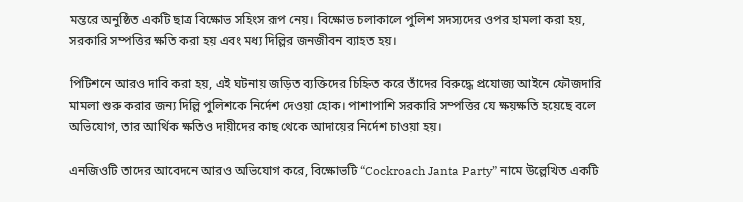মন্তরে অনুষ্ঠিত একটি ছাত্র বিক্ষোভ সহিংস রূপ নেয়। বিক্ষোভ চলাকালে পুলিশ সদস্যদের ওপর হামলা করা হয়, সরকারি সম্পত্তির ক্ষতি করা হয় এবং মধ্য দিল্লির জনজীবন ব্যাহত হয়।

পিটিশনে আরও দাবি করা হয়, এই ঘটনায় জড়িত ব্যক্তিদের চিহ্নিত করে তাঁদের বিরুদ্ধে প্রযোজ্য আইনে ফৌজদারি মামলা শুরু করার জন্য দিল্লি পুলিশকে নির্দেশ দেওয়া হোক। পাশাপাশি সরকারি সম্পত্তির যে ক্ষয়ক্ষতি হয়েছে বলে অভিযোগ, তার আর্থিক ক্ষতিও দায়ীদের কাছ থেকে আদায়ের নির্দেশ চাওয়া হয়।

এনজিওটি তাদের আবেদনে আরও অভিযোগ করে, বিক্ষোভটি “Cockroach Janta Party” নামে উল্লেখিত একটি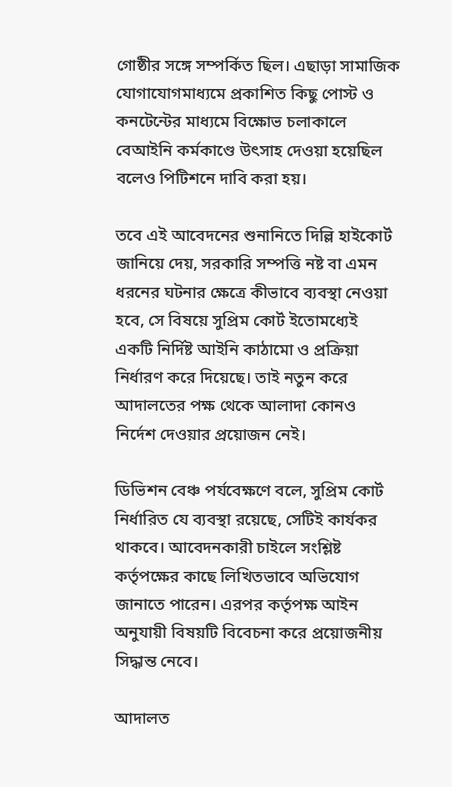গোষ্ঠীর সঙ্গে সম্পর্কিত ছিল। এছাড়া সামাজিক যোগাযোগমাধ্যমে প্রকাশিত কিছু পোস্ট ও কনটেন্টের মাধ্যমে বিক্ষোভ চলাকালে বেআইনি কর্মকাণ্ডে উৎসাহ দেওয়া হয়েছিল বলেও পিটিশনে দাবি করা হয়।

তবে এই আবেদনের শুনানিতে দিল্লি হাইকোর্ট জানিয়ে দেয়, সরকারি সম্পত্তি নষ্ট বা এমন ধরনের ঘটনার ক্ষেত্রে কীভাবে ব্যবস্থা নেওয়া হবে, সে বিষয়ে সুপ্রিম কোর্ট ইতোমধ্যেই একটি নির্দিষ্ট আইনি কাঠামো ও প্রক্রিয়া নির্ধারণ করে দিয়েছে। তাই নতুন করে আদালতের পক্ষ থেকে আলাদা কোনও নির্দেশ দেওয়ার প্রয়োজন নেই।

ডিভিশন বেঞ্চ পর্যবেক্ষণে বলে, সুপ্রিম কোর্ট নির্ধারিত যে ব্যবস্থা রয়েছে, সেটিই কার্যকর থাকবে। আবেদনকারী চাইলে সংশ্লিষ্ট কর্তৃপক্ষের কাছে লিখিতভাবে অভিযোগ জানাতে পারেন। এরপর কর্তৃপক্ষ আইন অনুযায়ী বিষয়টি বিবেচনা করে প্রয়োজনীয় সিদ্ধান্ত নেবে।

আদালত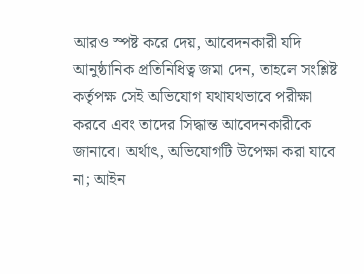আরও স্পষ্ট করে দেয়, আবেদনকারী যদি আনুষ্ঠানিক প্রতিনিধিত্ব জমা দেন, তাহলে সংশ্লিষ্ট কর্তৃপক্ষ সেই অভিযোগ যথাযথভাবে পরীক্ষা করবে এবং তাদের সিদ্ধান্ত আবেদনকারীকে জানাবে। অর্থাৎ, অভিযোগটি উপেক্ষা করা যাবে না; আইন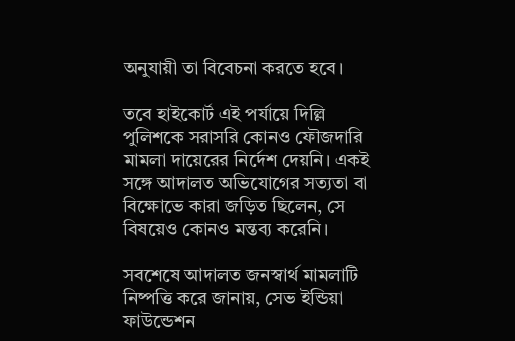অনুযায়ী তা বিবেচনা করতে হবে।

তবে হাইকোর্ট এই পর্যায়ে দিল্লি পুলিশকে সরাসরি কোনও ফৌজদারি মামলা দায়েরের নির্দেশ দেয়নি। একই সঙ্গে আদালত অভিযোগের সত্যতা বা বিক্ষোভে কারা জড়িত ছিলেন, সে বিষয়েও কোনও মন্তব্য করেনি।

সবশেষে আদালত জনস্বার্থ মামলাটি নিষ্পত্তি করে জানায়, সেভ ইন্ডিয়া ফাউন্ডেশন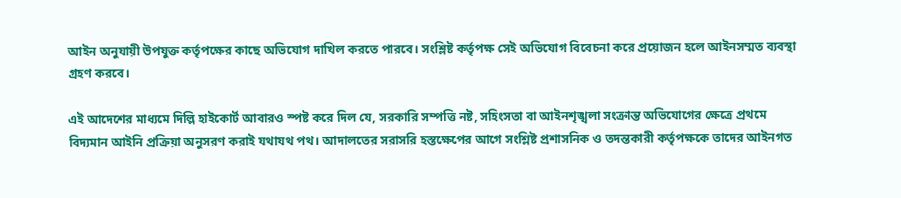আইন অনুযায়ী উপযুক্ত কর্তৃপক্ষের কাছে অভিযোগ দাখিল করতে পারবে। সংশ্লিষ্ট কর্তৃপক্ষ সেই অভিযোগ বিবেচনা করে প্রয়োজন হলে আইনসম্মত ব্যবস্থা গ্রহণ করবে।

এই আদেশের মাধ্যমে দিল্লি হাইকোর্ট আবারও স্পষ্ট করে দিল যে, সরকারি সম্পত্তি নষ্ট, সহিংসতা বা আইনশৃঙ্খলা সংক্রান্ত অভিযোগের ক্ষেত্রে প্রথমে বিদ্যমান আইনি প্রক্রিয়া অনুসরণ করাই যথাযথ পথ। আদালতের সরাসরি হস্তক্ষেপের আগে সংশ্লিষ্ট প্রশাসনিক ও তদন্তকারী কর্তৃপক্ষকে তাদের আইনগত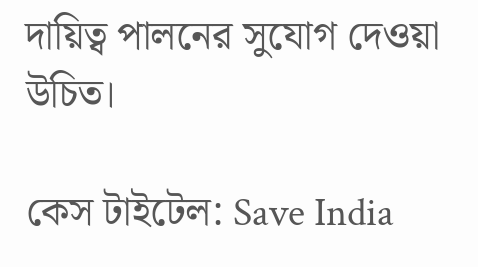দায়িত্ব পালনের সুযোগ দেওয়া উচিত।

কেস টাইটেল: Save India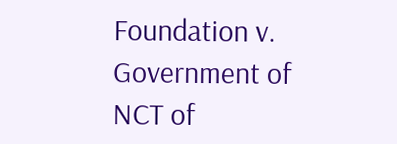Foundation v. Government of NCT of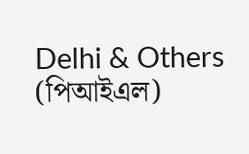Delhi & Others (পিআইএল)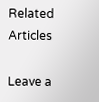Related Articles

Leave a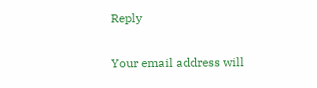Reply

Your email address will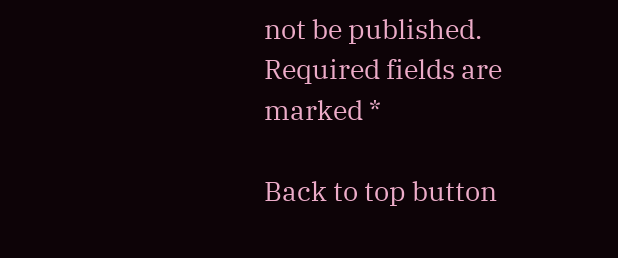not be published. Required fields are marked *

Back to top button